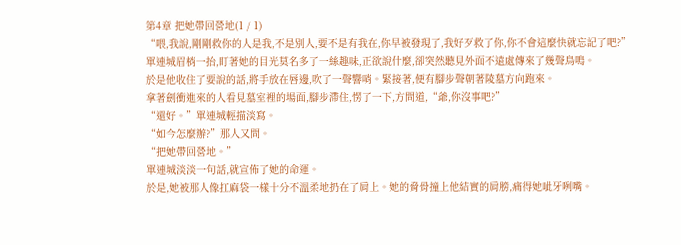第4章 把她帶回營地(1 / 1)
“喂,我說,剛剛救你的人是我,不是別人,要不是有我在,你早被發現了,我好歹救了你,你不會這麼快就忘記了吧?”
單連城眉梢一抬,盯著她的目光莫名多了一絲趣味,正欲說什麼,卻突然聽見外面不遠處傳來了幾聲鳥鳴。
於是他收住了要說的話,將手放在唇邊,吹了一聲響哨。緊接著,便有腳步聲朝著陵墓方向跑來。
拿著劍衝進來的人看見墓室裡的場面,腳步滯住,愣了一下,方問道,“爺,你沒事吧?”
“還好。”單連城輕描淡寫。
“如今怎麼辦?”那人又問。
“把她帶回營地。”
單連城淡淡一句話,就宣佈了她的命運。
於是,她被那人像扛麻袋一樣十分不溫柔地扔在了肩上。她的脅骨撞上他結實的肩膀,痛得她呲牙咧嘴。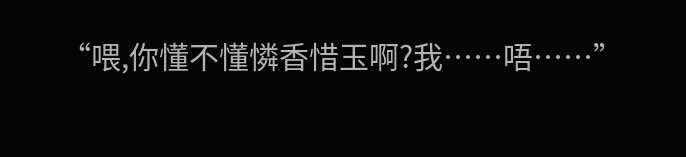“喂,你懂不懂憐香惜玉啊?我……唔……”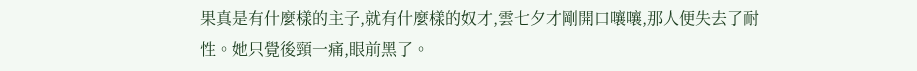果真是有什麼樣的主子,就有什麼樣的奴才,雲七夕才剛開口嚷嚷,那人便失去了耐性。她只覺後頸一痛,眼前黑了。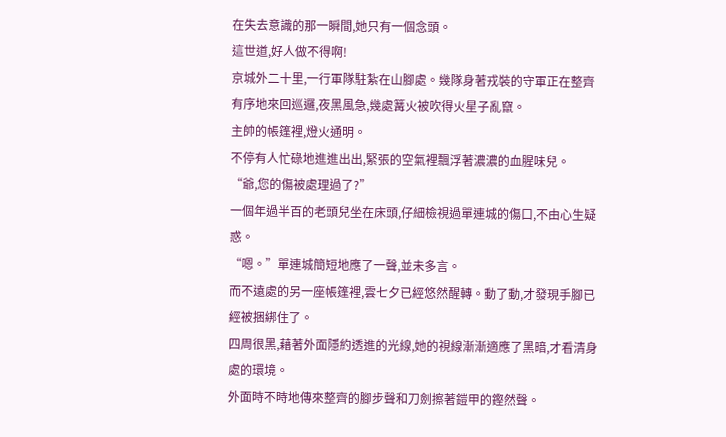在失去意識的那一瞬間,她只有一個念頭。
這世道,好人做不得啊!
京城外二十里,一行軍隊駐紮在山腳處。幾隊身著戎裝的守軍正在整齊有序地來回巡邏,夜黑風急,幾處篝火被吹得火星子亂竄。
主帥的帳篷裡,燈火通明。
不停有人忙碌地進進出出,緊張的空氣裡飄浮著濃濃的血腥味兒。
“爺,您的傷被處理過了?”
一個年過半百的老頭兒坐在床頭,仔細檢視過單連城的傷口,不由心生疑惑。
“嗯。”單連城簡短地應了一聲,並未多言。
而不遠處的另一座帳篷裡,雲七夕已經悠然醒轉。動了動,才發現手腳已經被捆綁住了。
四周很黑,藉著外面隱約透進的光線,她的視線漸漸適應了黑暗,才看清身處的環境。
外面時不時地傳來整齊的腳步聲和刀劍擦著鎧甲的鏗然聲。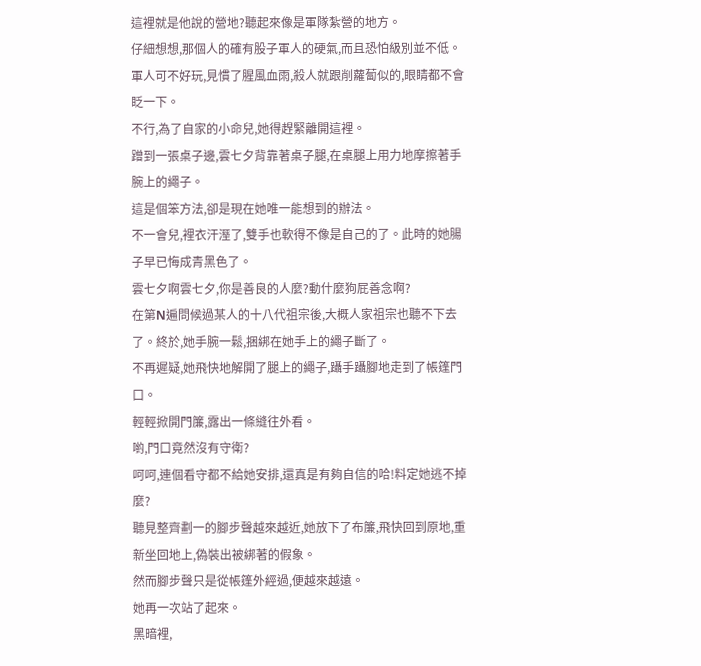這裡就是他說的營地?聽起來像是軍隊紮營的地方。
仔細想想,那個人的確有股子軍人的硬氣,而且恐怕級別並不低。軍人可不好玩,見慣了腥風血雨,殺人就跟削蘿蔔似的,眼睛都不會眨一下。
不行,為了自家的小命兒,她得趕緊離開這裡。
蹭到一張桌子邊,雲七夕背靠著桌子腿,在桌腿上用力地摩擦著手腕上的繩子。
這是個笨方法,卻是現在她唯一能想到的辦法。
不一會兒,裡衣汗溼了,雙手也軟得不像是自己的了。此時的她腸子早已悔成青黑色了。
雲七夕啊雲七夕,你是善良的人麼?動什麼狗屁善念啊?
在第N遍問候過某人的十八代祖宗後,大概人家祖宗也聽不下去了。終於,她手腕一鬆,捆綁在她手上的繩子斷了。
不再遲疑,她飛快地解開了腿上的繩子,躡手躡腳地走到了帳篷門口。
輕輕掀開門簾,露出一條縫往外看。
喲,門口竟然沒有守衛?
呵呵,連個看守都不給她安排,還真是有夠自信的哈!料定她逃不掉麼?
聽見整齊劃一的腳步聲越來越近,她放下了布簾,飛快回到原地,重新坐回地上,偽裝出被綁著的假象。
然而腳步聲只是從帳篷外經過,便越來越遠。
她再一次站了起來。
黑暗裡,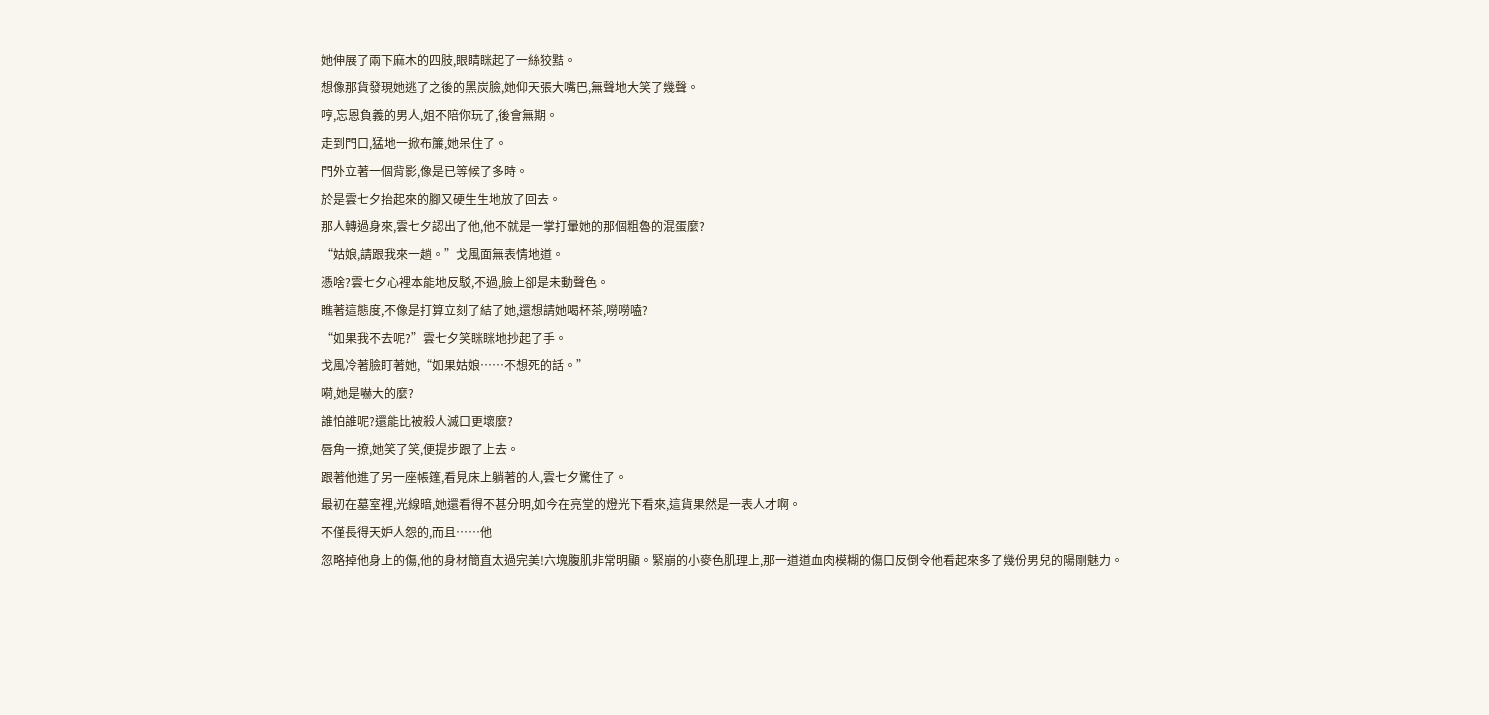她伸展了兩下麻木的四肢,眼睛眯起了一絲狡黠。
想像那貨發現她逃了之後的黑炭臉,她仰天張大嘴巴,無聲地大笑了幾聲。
哼,忘恩負義的男人,姐不陪你玩了,後會無期。
走到門口,猛地一掀布簾,她呆住了。
門外立著一個背影,像是已等候了多時。
於是雲七夕抬起來的腳又硬生生地放了回去。
那人轉過身來,雲七夕認出了他,他不就是一掌打暈她的那個粗魯的混蛋麼?
“姑娘,請跟我來一趟。”戈風面無表情地道。
憑啥?雲七夕心裡本能地反駁,不過,臉上卻是未動聲色。
瞧著這態度,不像是打算立刻了結了她,還想請她喝杯茶,嘮嘮嗑?
“如果我不去呢?”雲七夕笑眯眯地抄起了手。
戈風冷著臉盯著她,“如果姑娘……不想死的話。”
嗬,她是嚇大的麼?
誰怕誰呢?還能比被殺人滅口更壞麼?
唇角一撩,她笑了笑,便提步跟了上去。
跟著他進了另一座帳篷,看見床上躺著的人,雲七夕驚住了。
最初在墓室裡,光線暗,她還看得不甚分明,如今在亮堂的燈光下看來,這貨果然是一表人才啊。
不僅長得天妒人怨的,而且……他
忽略掉他身上的傷,他的身材簡直太過完美!六塊腹肌非常明顯。緊崩的小麥色肌理上,那一道道血肉模糊的傷口反倒令他看起來多了幾份男兒的陽剛魅力。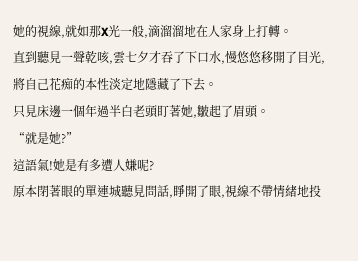她的視線,就如那X光一般,滴溜溜地在人家身上打轉。
直到聽見一聲乾咳,雲七夕才吞了下口水,慢悠悠移開了目光,將自己花痴的本性淡定地隱藏了下去。
只見床邊一個年過半白老頭盯著她,皺起了眉頭。
“就是她?”
這語氣!她是有多遭人嫌呢?
原本閉著眼的單連城聽見問話,睜開了眼,視線不帶情緒地投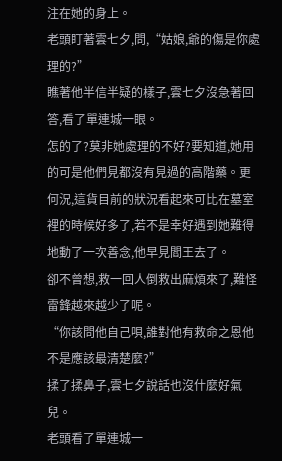注在她的身上。
老頭盯著雲七夕,問,“姑娘,爺的傷是你處理的?”
瞧著他半信半疑的樣子,雲七夕沒急著回答,看了單連城一眼。
怎的了?莫非她處理的不好?要知道,她用的可是他們見都沒有見過的高階藥。更何況,這貨目前的狀況看起來可比在墓室裡的時候好多了,若不是幸好遇到她難得地動了一次善念,他早見閻王去了。
卻不曾想,救一回人倒救出麻煩來了,難怪雷鋒越來越少了呢。
“你該問他自己唄,誰對他有救命之恩他不是應該最清楚麼?”
揉了揉鼻子,雲七夕說話也沒什麼好氣兒。
老頭看了單連城一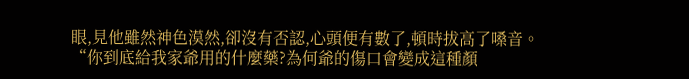眼,見他雖然神色漠然,卻沒有否認,心頭便有數了,頓時拔高了嗓音。
“你到底給我家爺用的什麼藥?為何爺的傷口會變成這種顏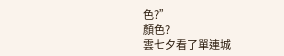色?”
顏色?
雲七夕看了單連城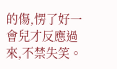的傷,愣了好一會兒才反應過來,不禁失笑。